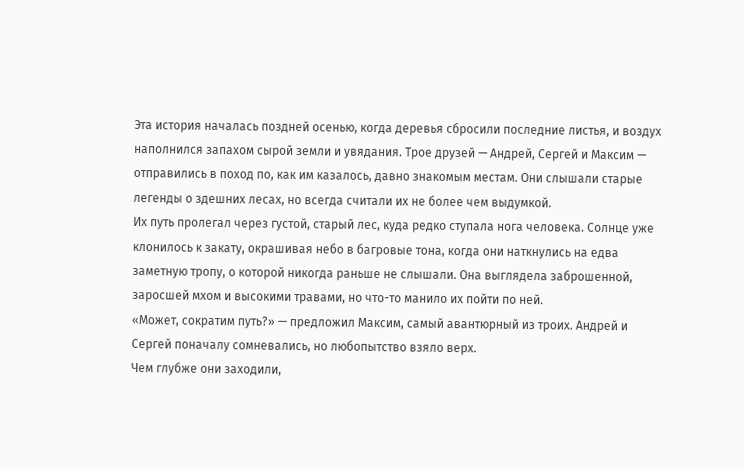Эта история началась поздней осенью, когда деревья сбросили последние листья, и воздух наполнился запахом сырой земли и увядания. Трое друзей — Андрей, Сергей и Максим — отправились в поход по, как им казалось, давно знакомым местам. Они слышали старые легенды о здешних лесах, но всегда считали их не более чем выдумкой.
Их путь пролегал через густой, старый лес, куда редко ступала нога человека. Солнце уже клонилось к закату, окрашивая небо в багровые тона, когда они наткнулись на едва заметную тропу, о которой никогда раньше не слышали. Она выглядела заброшенной, заросшей мхом и высокими травами, но что-то манило их пойти по ней.
«Может, сократим путь?» — предложил Максим, самый авантюрный из троих. Андрей и Сергей поначалу сомневались, но любопытство взяло верх.
Чем глубже они заходили,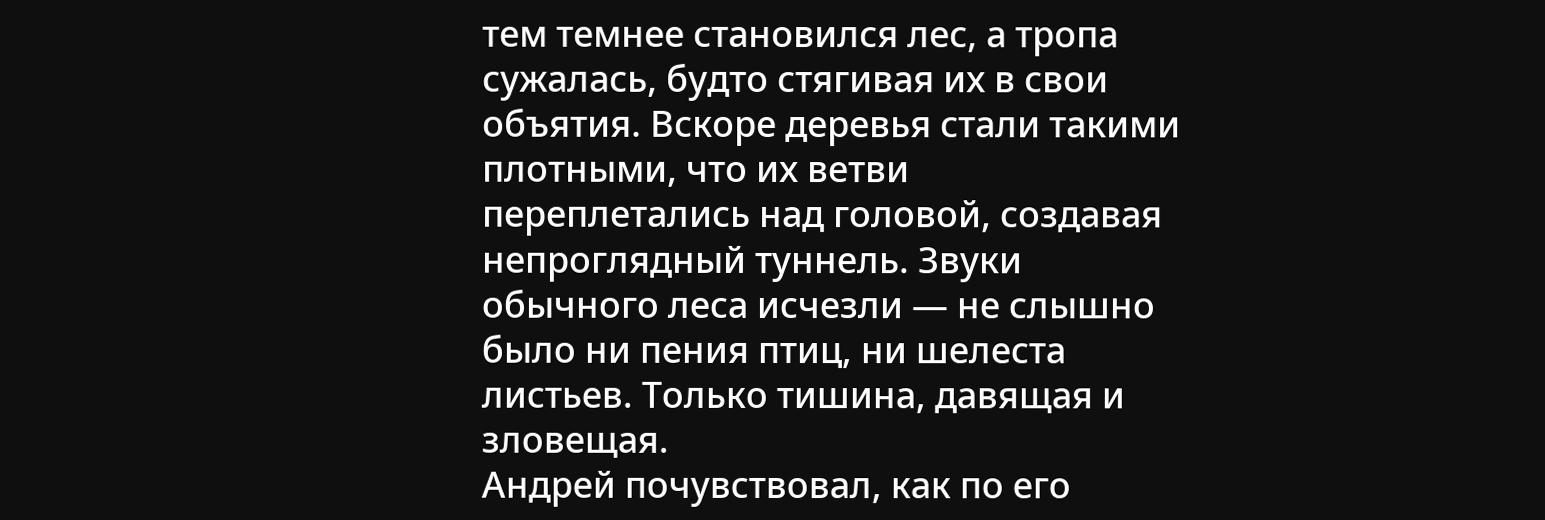тем темнее становился лес, а тропа сужалась, будто стягивая их в свои объятия. Вскоре деревья стали такими плотными, что их ветви переплетались над головой, создавая непроглядный туннель. Звуки обычного леса исчезли — не слышно было ни пения птиц, ни шелеста листьев. Только тишина, давящая и зловещая.
Андрей почувствовал, как по его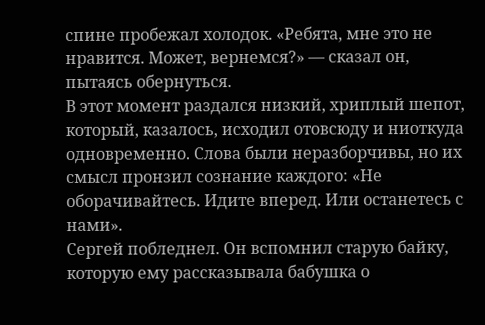спине пробежал холодок. «Ребята, мне это не нравится. Может, вернемся?» — сказал он, пытаясь обернуться.
В этот момент раздался низкий, хриплый шепот, который, казалось, исходил отовсюду и ниоткуда одновременно. Слова были неразборчивы, но их смысл пронзил сознание каждого: «Не оборачивайтесь. Идите вперед. Или останетесь с нами».
Сергей побледнел. Он вспомнил старую байку, которую ему рассказывала бабушка о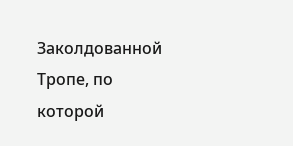Заколдованной Тропе, по которой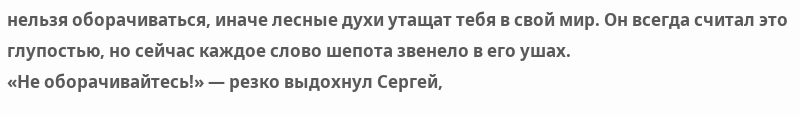нельзя оборачиваться, иначе лесные духи утащат тебя в свой мир. Он всегда считал это глупостью, но сейчас каждое слово шепота звенело в его ушах.
«Не оборачивайтесь!» — резко выдохнул Сергей,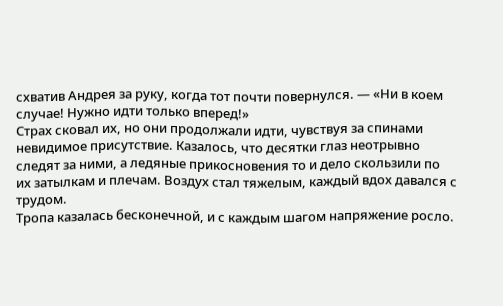схватив Андрея за руку, когда тот почти повернулся. — «Ни в коем случае! Нужно идти только вперед!»
Страх сковал их, но они продолжали идти, чувствуя за спинами невидимое присутствие. Казалось, что десятки глаз неотрывно следят за ними, а ледяные прикосновения то и дело скользили по их затылкам и плечам. Воздух стал тяжелым, каждый вдох давался с трудом.
Тропа казалась бесконечной, и с каждым шагом напряжение росло.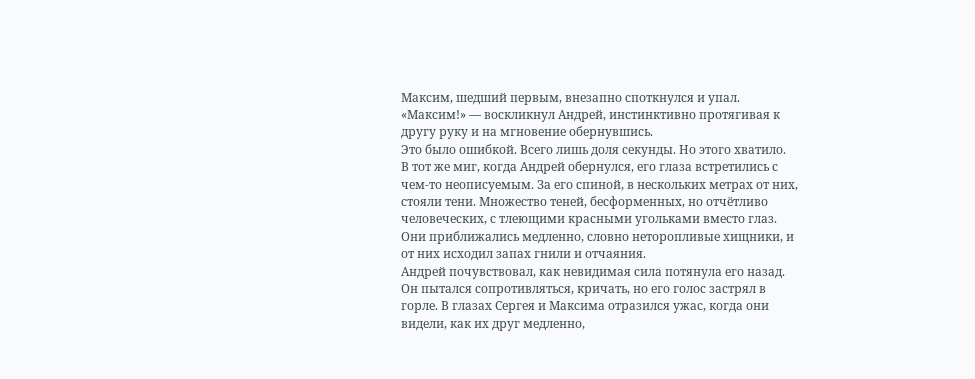Максим, шедший первым, внезапно споткнулся и упал.
«Максим!» — воскликнул Андрей, инстинктивно протягивая к другу руку и на мгновение обернувшись.
Это было ошибкой. Всего лишь доля секунды. Но этого хватило.
В тот же миг, когда Андрей обернулся, его глаза встретились с чем-то неописуемым. За его спиной, в нескольких метрах от них, стояли тени. Множество теней, бесформенных, но отчётливо человеческих, с тлеющими красными угольками вместо глаз. Они приближались медленно, словно неторопливые хищники, и от них исходил запах гнили и отчаяния.
Андрей почувствовал, как невидимая сила потянула его назад. Он пытался сопротивляться, кричать, но его голос застрял в горле. В глазах Сергея и Максима отразился ужас, когда они видели, как их друг медленно,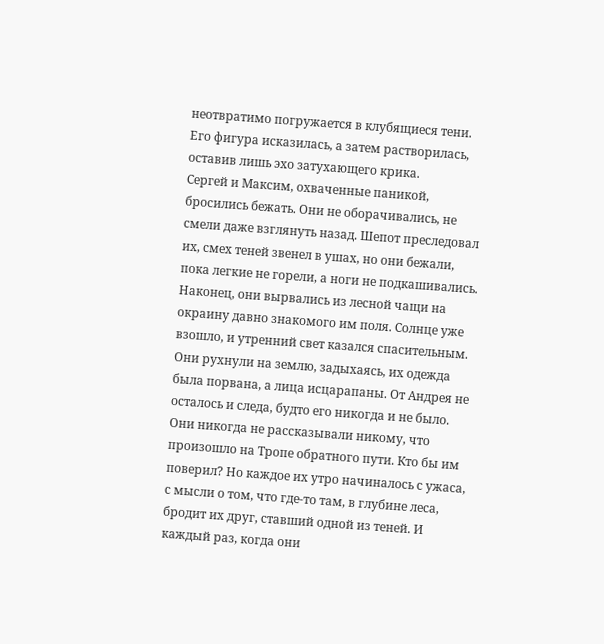неотвратимо погружается в клубящиеся тени. Его фигура исказилась, а затем растворилась, оставив лишь эхо затухающего крика.
Сергей и Максим, охваченные паникой, бросились бежать. Они не оборачивались, не смели даже взглянуть назад. Шепот преследовал их, смех теней звенел в ушах, но они бежали, пока легкие не горели, а ноги не подкашивались.
Наконец, они вырвались из лесной чащи на окраину давно знакомого им поля. Солнце уже взошло, и утренний свет казался спасительным. Они рухнули на землю, задыхаясь, их одежда была порвана, а лица исцарапаны. От Андрея не осталось и следа, будто его никогда и не было.
Они никогда не рассказывали никому, что произошло на Тропе обратного пути. Кто бы им поверил? Но каждое их утро начиналось с ужаса, с мысли о том, что где-то там, в глубине леса, бродит их друг, ставший одной из теней. И каждый раз, когда они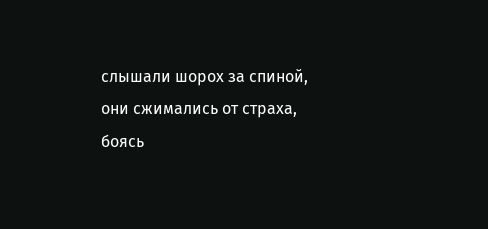слышали шорох за спиной, они сжимались от страха, боясь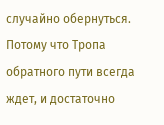случайно обернуться. Потому что Тропа обратного пути всегда ждет, и достаточно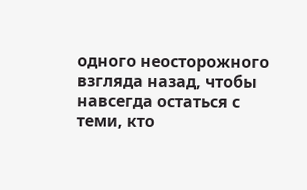одного неосторожного взгляда назад, чтобы навсегда остаться с теми, кто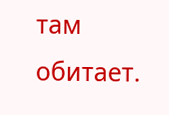там обитает.